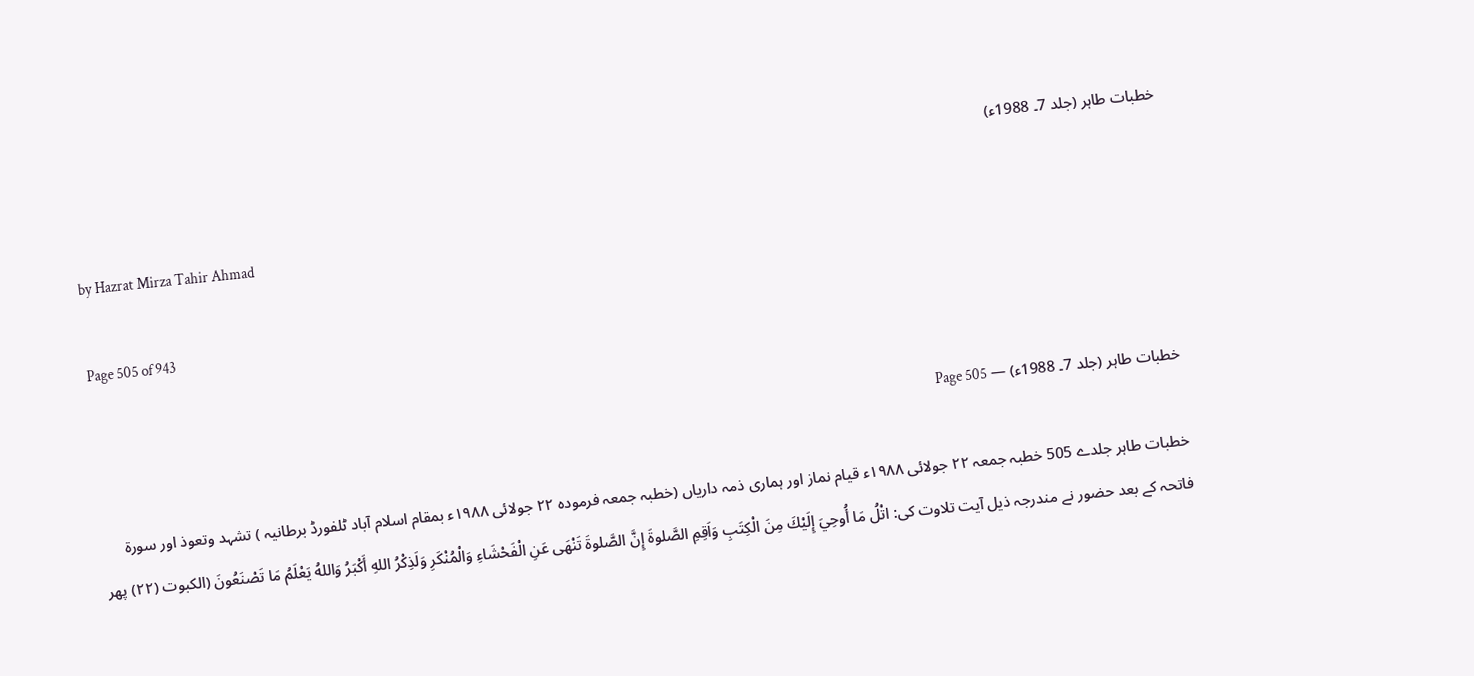خطبات طاہر (جلد 7۔ 1988ء)

by Hazrat Mirza Tahir Ahmad

Page 505 of 943

خطبات طاہر (جلد 7۔ 1988ء) — Page 505

خطبات طاہر جلدے 505 خطبہ جمعہ ۲۲ جولائی ۱۹۸۸ء قیام نماز اور ہماری ذمہ داریاں (خطبہ جمعہ فرموده ۲۲ جولائی ۱۹۸۸ء بمقام اسلام آباد ٹلفورڈ برطانیہ ) تشہد وتعوذ اور سورۃ فاتحہ کے بعد حضور نے مندرجہ ذیل آیت تلاوت کی: اتْلُ مَا أُوحِيَ إِلَيْكَ مِنَ الْكِتَبِ وَاَقِمِ الصَّلوةَ إِنَّ الصَّلوةَ تَنْهَى عَنِ الْفَحْشَاءِ وَالْمُنْكَرِ وَلَذِكْرُ اللهِ أَكْبَرُ وَاللهُ يَعْلَمُ مَا تَصْنَعُونَ (الكبوت (٢٢) پھر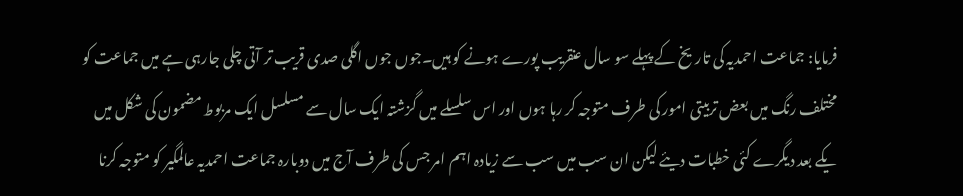فرمایا: جماعت احمدیہ کی تاریخ کے پہلے سو سال عنقریب پورے ہونے کو ہیں۔جوں جوں اگلی صدی قریب تر آتی چلی جارہی ہے میں جماعت کو مختلف رنگ میں بعض تربیتی امور کی طرف متوجہ کر رہا ہوں اور اس سلسلے میں گزشتہ ایک سال سے مسلسل ایک مربوط مضمون کی شکل میں یکے بعد دیگرے کئی خطبات دیئے لیکن ان سب میں سب سے زیادہ اہم امر جس کی طرف آج میں دوبارہ جماعت احمدیہ عالمگیر کو متوجہ کرنا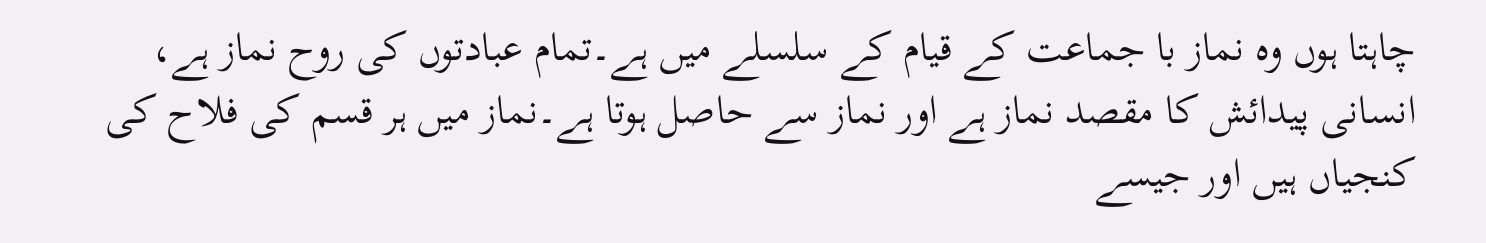چاہتا ہوں وہ نماز با جماعت کے قیام کے سلسلے میں ہے۔تمام عبادتوں کی روح نماز ہے، انسانی پیدائش کا مقصد نماز ہے اور نماز سے حاصل ہوتا ہے۔نماز میں ہر قسم کی فلاح کی کنجیاں ہیں اور جیسے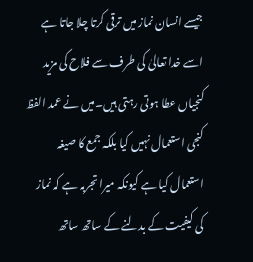جیسے انسان نماز میں ترقی کرتا چلا جاتا ہے اسے خدا تعالیٰ کی طرف سے فلاح کی مزید کنجیاں عطا ہوتی رہتی ہیں۔میں نے عمد الفظ کنجی استعمال نہیں کیا بلکہ جمع کا صیغہ استعمال کیا ہے کیونکہ میرا تجربہ ہے کہ نماز کی کیفیت کے بدلنے کے ساتھ ساتھ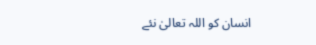انسان کو اللہ تعالیٰ نئے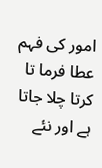امور کی فہم عطا فرما تا کرتا چلا جاتا ہے اور نئے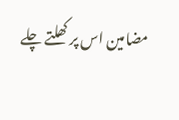مضامین اس پر کھلتے چلے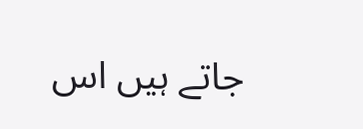جاتے ہیں اس